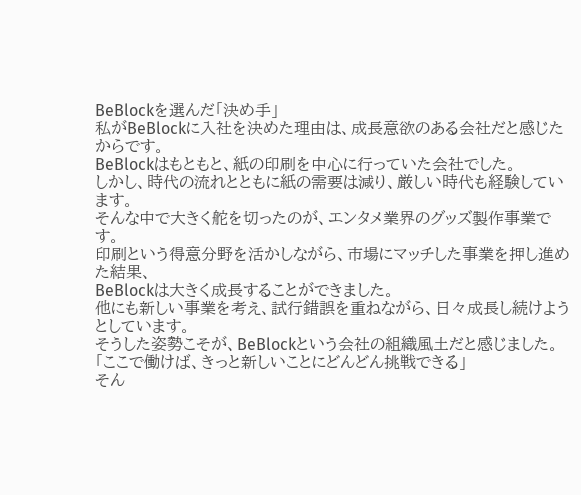BeBlockを選んだ「決め手」
私がBeBlockに入社を決めた理由は、成長意欲のある会社だと感じたからです。
BeBlockはもともと、紙の印刷を中心に行っていた会社でした。
しかし、時代の流れとともに紙の需要は減り、厳しい時代も経験しています。
そんな中で大きく舵を切ったのが、エンタメ業界のグッズ製作事業です。
印刷という得意分野を活かしながら、市場にマッチした事業を押し進めた結果、
BeBlockは大きく成長することができました。
他にも新しい事業を考え、試行錯誤を重ねながら、日々成長し続けようとしています。
そうした姿勢こそが、BeBlockという会社の組織風土だと感じました。
「ここで働けば、きっと新しいことにどんどん挑戦できる」
そん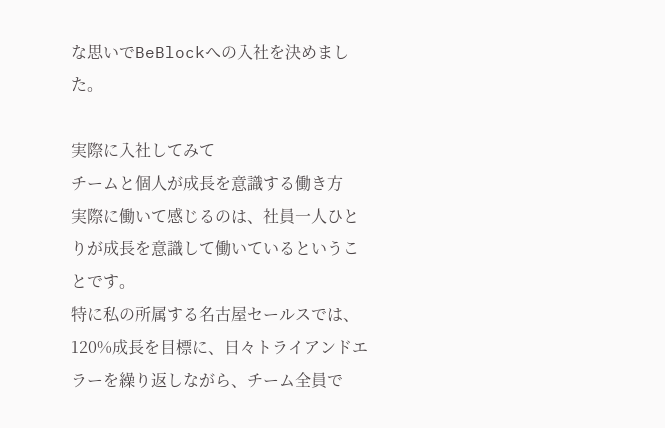な思いでBeBlockへの入社を決めました。

実際に入社してみて
チームと個人が成長を意識する働き方
実際に働いて感じるのは、社員一人ひとりが成長を意識して働いているということです。
特に私の所属する名古屋セールスでは、120%成長を目標に、日々トライアンドエラーを繰り返しながら、チーム全員で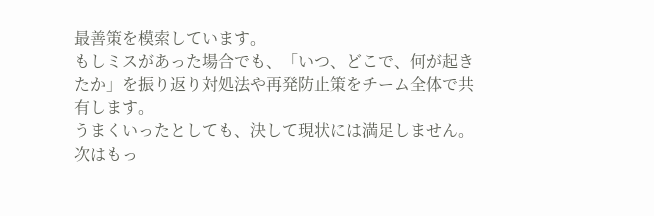最善策を模索しています。
もしミスがあった場合でも、「いつ、どこで、何が起きたか」を振り返り対処法や再発防止策をチーム全体で共有します。
うまくいったとしても、決して現状には満足しません。
次はもっ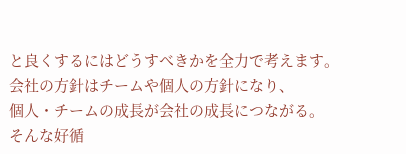と良くするにはどうすべきかを全力で考えます。
会社の方針はチームや個人の方針になり、
個人・チームの成長が会社の成長につながる。
そんな好循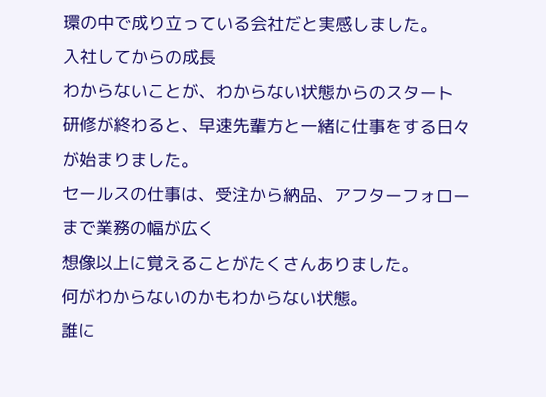環の中で成り立っている会社だと実感しました。
入社してからの成長
わからないことが、わからない状態からのスタート
研修が終わると、早速先輩方と一緒に仕事をする日々が始まりました。
セールスの仕事は、受注から納品、アフターフォローまで業務の幅が広く
想像以上に覚えることがたくさんありました。
何がわからないのかもわからない状態。
誰に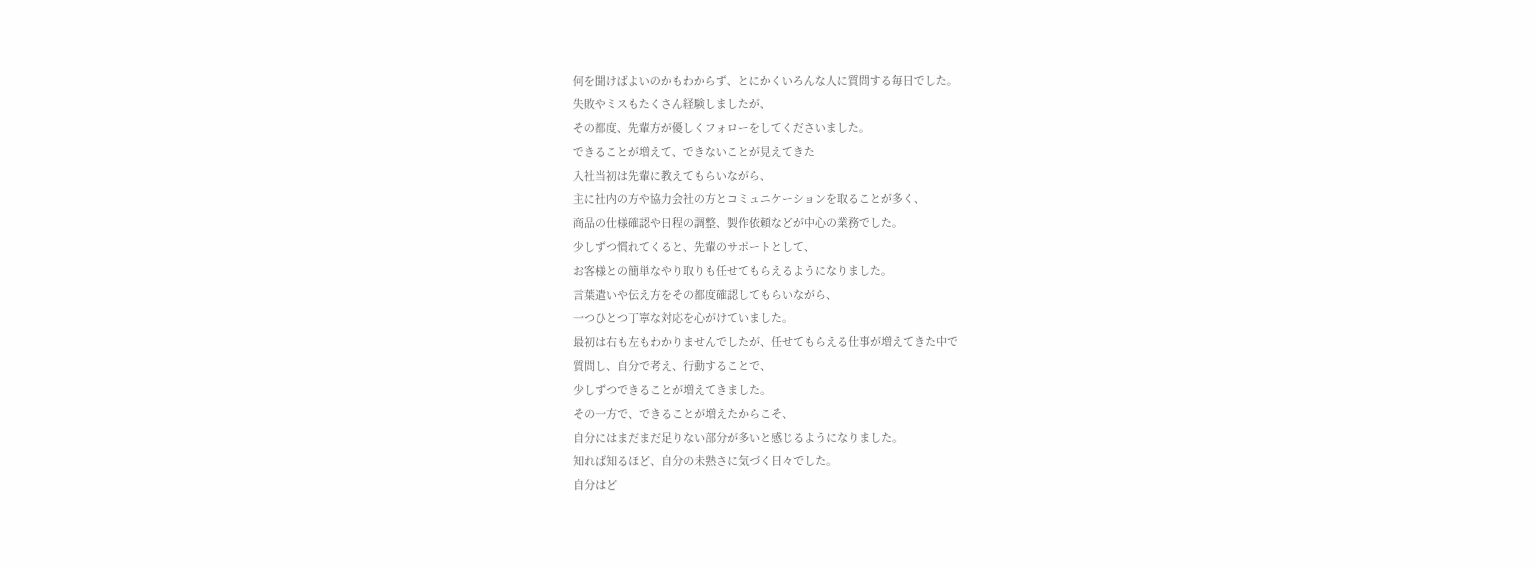何を聞けばよいのかもわからず、とにかくいろんな人に質問する毎日でした。
失敗やミスもたくさん経験しましたが、
その都度、先輩方が優しくフォローをしてくださいました。
できることが増えて、できないことが見えてきた
入社当初は先輩に教えてもらいながら、
主に社内の方や協力会社の方とコミュニケーションを取ることが多く、
商品の仕様確認や日程の調整、製作依頼などが中心の業務でした。
少しずつ慣れてくると、先輩のサポートとして、
お客様との簡単なやり取りも任せてもらえるようになりました。
言葉遣いや伝え方をその都度確認してもらいながら、
一つひとつ丁寧な対応を心がけていました。
最初は右も左もわかりませんでしたが、任せてもらえる仕事が増えてきた中で
質問し、自分で考え、行動することで、
少しずつできることが増えてきました。
その一方で、できることが増えたからこそ、
自分にはまだまだ足りない部分が多いと感じるようになりました。
知れば知るほど、自分の未熟さに気づく日々でした。
自分はど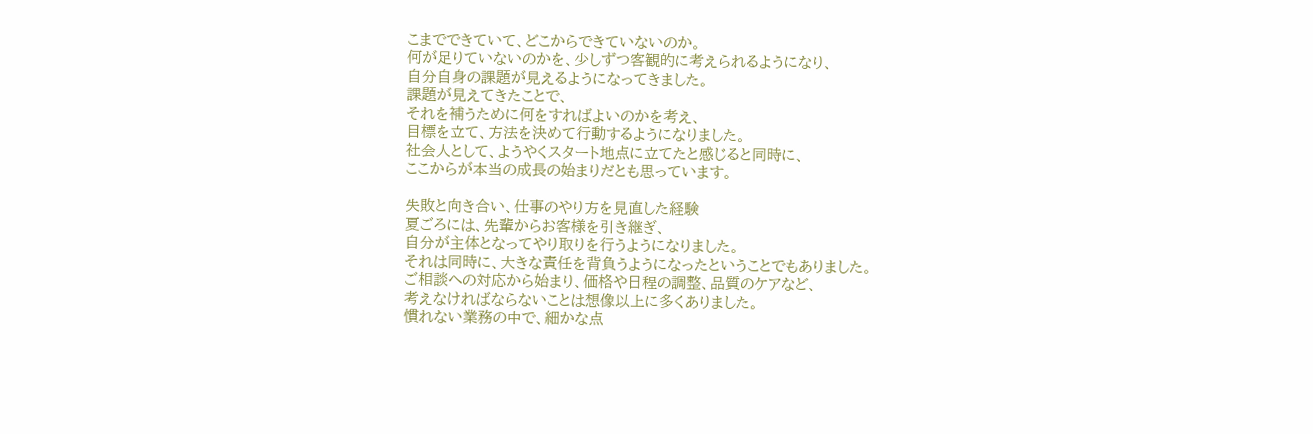こまでできていて、どこからできていないのか。
何が足りていないのかを、少しずつ客観的に考えられるようになり、
自分自身の課題が見えるようになってきました。
課題が見えてきたことで、
それを補うために何をすればよいのかを考え、
目標を立て、方法を決めて行動するようになりました。
社会人として、ようやくスタート地点に立てたと感じると同時に、
ここからが本当の成長の始まりだとも思っています。

失敗と向き合い、仕事のやり方を見直した経験
夏ごろには、先輩からお客様を引き継ぎ、
自分が主体となってやり取りを行うようになりました。
それは同時に、大きな責任を背負うようになったということでもありました。
ご相談への対応から始まり、価格や日程の調整、品質のケアなど、
考えなければならないことは想像以上に多くありました。
慣れない業務の中で、細かな点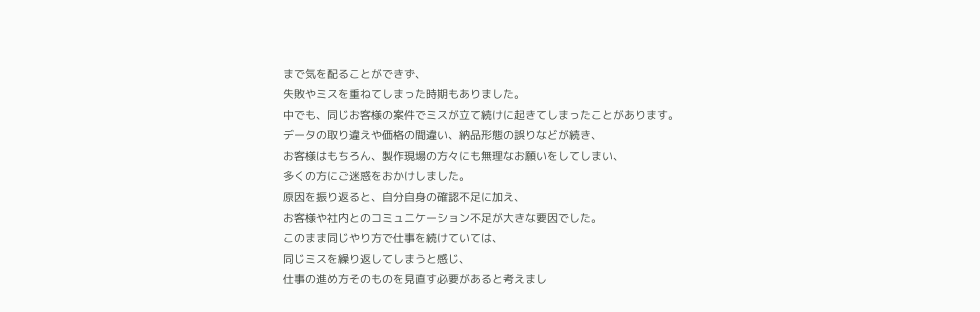まで気を配ることができず、
失敗やミスを重ねてしまった時期もありました。
中でも、同じお客様の案件でミスが立て続けに起きてしまったことがあります。
データの取り違えや価格の間違い、納品形態の誤りなどが続き、
お客様はもちろん、製作現場の方々にも無理なお願いをしてしまい、
多くの方にご迷惑をおかけしました。
原因を振り返ると、自分自身の確認不足に加え、
お客様や社内とのコミュニケーション不足が大きな要因でした。
このまま同じやり方で仕事を続けていては、
同じミスを繰り返してしまうと感じ、
仕事の進め方そのものを見直す必要があると考えまし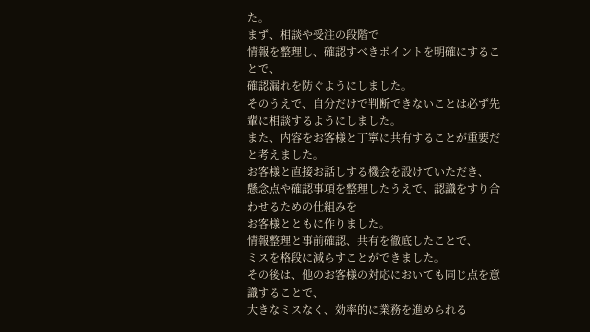た。
まず、相談や受注の段階で
情報を整理し、確認すべきポイントを明確にすることで、
確認漏れを防ぐようにしました。
そのうえで、自分だけで判断できないことは必ず先輩に相談するようにしました。
また、内容をお客様と丁寧に共有することが重要だと考えました。
お客様と直接お話しする機会を設けていただき、
懸念点や確認事項を整理したうえで、認識をすり合わせるための仕組みを
お客様とともに作りました。
情報整理と事前確認、共有を徹底したことで、
ミスを格段に減らすことができました。
その後は、他のお客様の対応においても同じ点を意識することで、
大きなミスなく、効率的に業務を進められる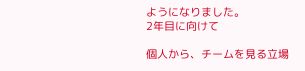ようになりました。
2年目に向けて

個人から、チームを見る立場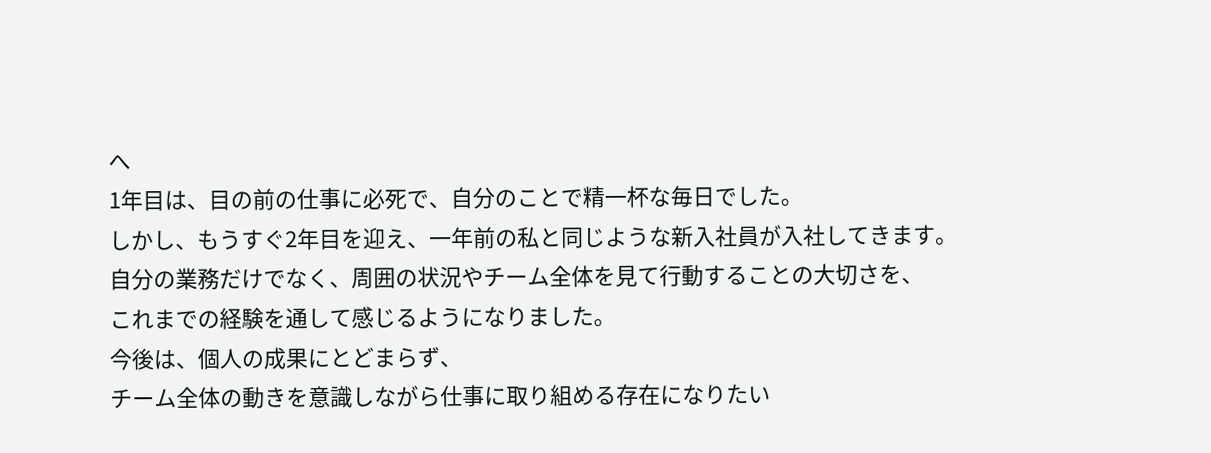へ
1年目は、目の前の仕事に必死で、自分のことで精一杯な毎日でした。
しかし、もうすぐ2年目を迎え、一年前の私と同じような新入社員が入社してきます。
自分の業務だけでなく、周囲の状況やチーム全体を見て行動することの大切さを、
これまでの経験を通して感じるようになりました。
今後は、個人の成果にとどまらず、
チーム全体の動きを意識しながら仕事に取り組める存在になりたい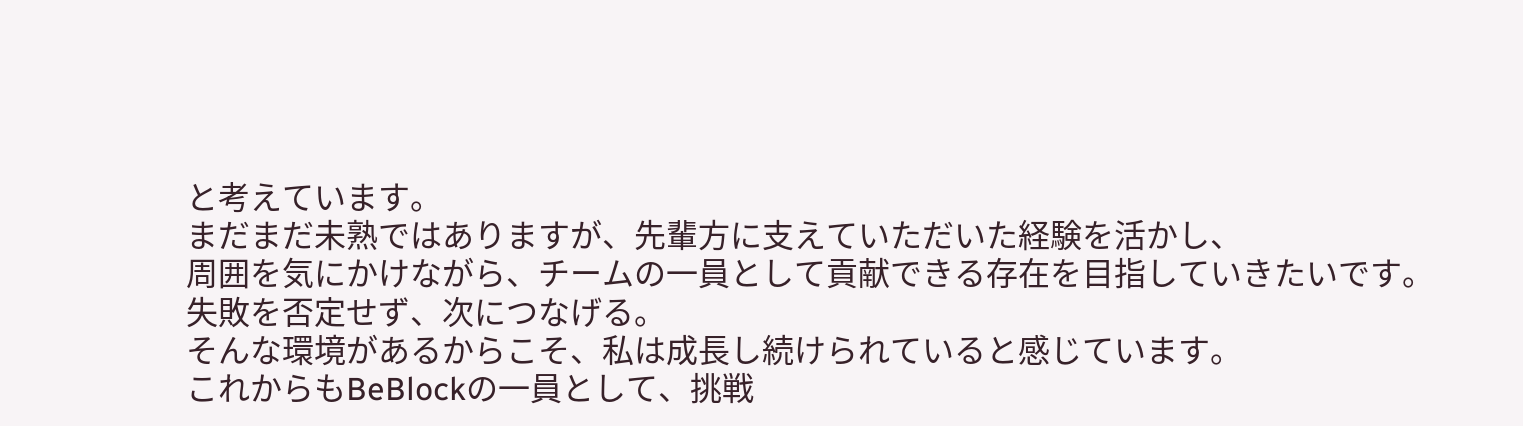と考えています。
まだまだ未熟ではありますが、先輩方に支えていただいた経験を活かし、
周囲を気にかけながら、チームの一員として貢献できる存在を目指していきたいです。
失敗を否定せず、次につなげる。
そんな環境があるからこそ、私は成長し続けられていると感じています。
これからもBeBlockの一員として、挑戦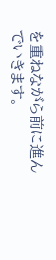を重ねながら前に進んでいきます。